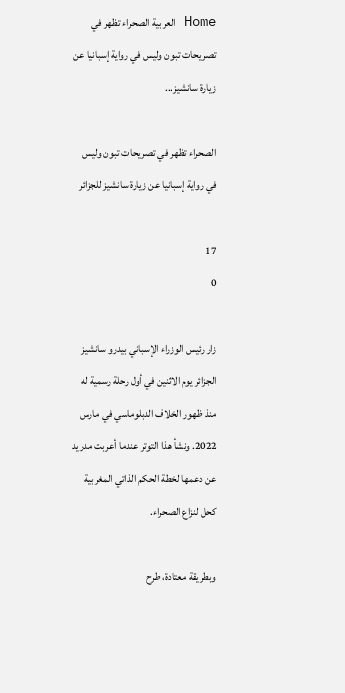Home العربية الصحراء تظهر في تصريحات تبون وليس في رواية إسبانيا عن زيارة سانشيز...

الصحراء تظهر في تصريحات تبون وليس في رواية إسبانيا عن زيارة سانشيز للجزائر

17
0

زار رئيس الوزراء الإسباني بيدرو سانشيز الجزائر يوم الاثنين في أول رحلة رسمية له منذ ظهور الخلاف الدبلوماسي في مارس 2022. ونشأ هذا التوتر عندما أعربت مدريد عن دعمها لخطة الحكم الذاتي المغربية كحل لنزاع الصحراء.

وبطريقة معتادة، طرح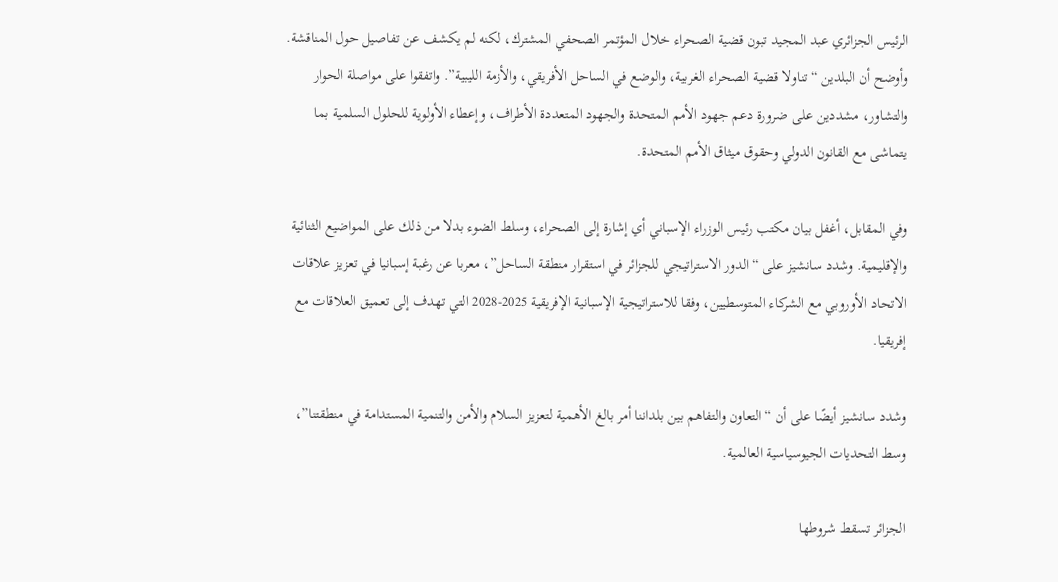الرئيس الجزائري عبد المجيد تبون قضية الصحراء خلال المؤتمر الصحفي المشترك، لكنه لم يكشف عن تفاصيل حول المناقشة. وأوضح أن البلدين “تناولا قضية الصحراء الغربية، والوضع في الساحل الأفريقي، والأزمة الليبية”. واتفقوا على مواصلة الحوار والتشاور، مشددين على ضرورة دعم جهود الأمم المتحدة والجهود المتعددة الأطراف، وإعطاء الأولوية للحلول السلمية بما يتماشى مع القانون الدولي وحقوق ميثاق الأمم المتحدة.

وفي المقابل، أغفل بيان مكتب رئيس الوزراء الإسباني أي إشارة إلى الصحراء، وسلط الضوء بدلا من ذلك على المواضيع الثنائية والإقليمية. وشدد سانشيز على “الدور الاستراتيجي للجزائر في استقرار منطقة الساحل”، معربا عن رغبة إسبانيا في تعزيز علاقات الاتحاد الأوروبي مع الشركاء المتوسطيين، وفقا للاستراتيجية الإسبانية الإفريقية 2025-2028 التي تهدف إلى تعميق العلاقات مع إفريقيا.

وشدد سانشيز أيضًا على أن “التعاون والتفاهم بين بلداننا أمر بالغ الأهمية لتعزيز السلام والأمن والتنمية المستدامة في منطقتنا”، وسط التحديات الجيوسياسية العالمية.

الجزائر تسقط شروطها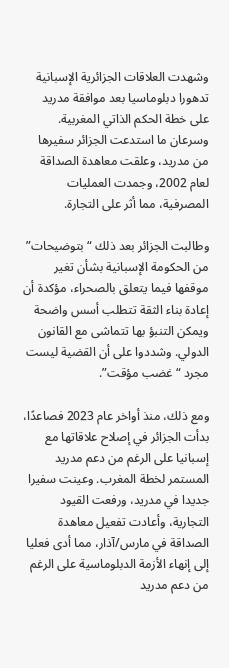وشهدت العلاقات الجزائرية الإسبانية تدهورا دبلوماسيا بعد موافقة مدريد على خطة الحكم الذاتي المغربية. وسرعان ما استدعت الجزائر سفيرها من مدريد، وعلقت معاهدة الصداقة لعام 2002، وجمدت العمليات المصرفية، مما أثر على التجارة.

وطالبت الجزائر بعد ذلك “بتوضيحات” من الحكومة الإسبانية بشأن تغير موقفها فيما يتعلق بالصحراء، مؤكدة أن إعادة بناء الثقة تتطلب أسس واضحة ويمكن التنبؤ بها تتماشى مع القانون الدولي. وشددوا على أن القضية ليست مجرد “غضب مؤقت”.

ومع ذلك، منذ أواخر عام 2023 فصاعدًا، بدأت الجزائر في إصلاح علاقاتها مع إسبانيا على الرغم من دعم مدريد المستمر لخطة المغرب. وعينت سفيرا جديدا في مدريد، ورفعت القيود التجارية، وأعادت تفعيل معاهدة الصداقة في مارس/آذار، مما أدى فعليا إلى إنهاء الأزمة الدبلوماسية على الرغم من دعم مدريد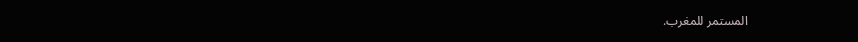المستمر للمغرب.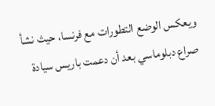ويعكس الوضع التطورات مع فرنسا، حيث نشأ صراع دبلوماسي بعد أن دعمت باريس سيادة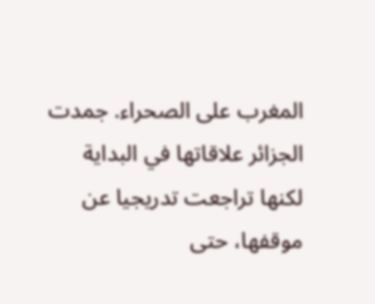المغرب على الصحراء. جمدت الجزائر علاقاتها في البداية لكنها تراجعت تدريجيا عن موقفها، حتى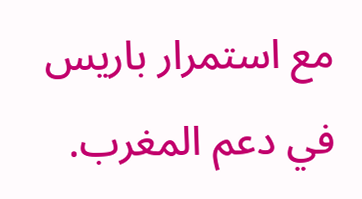مع استمرار باريس في دعم المغرب.